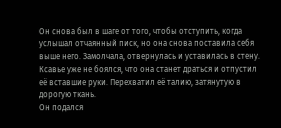Он снова был в шаге от того, чтобы отступить, когда услышал отчаянный писк, но она снова поставила себя выше него. Замолчала, отвернулась и уставилась в стену. Ксавье уже не боялся, что она станет драться и отпустил её вставшие руки. Перехватил её талию, затянутую в дорогую ткань.
Он подался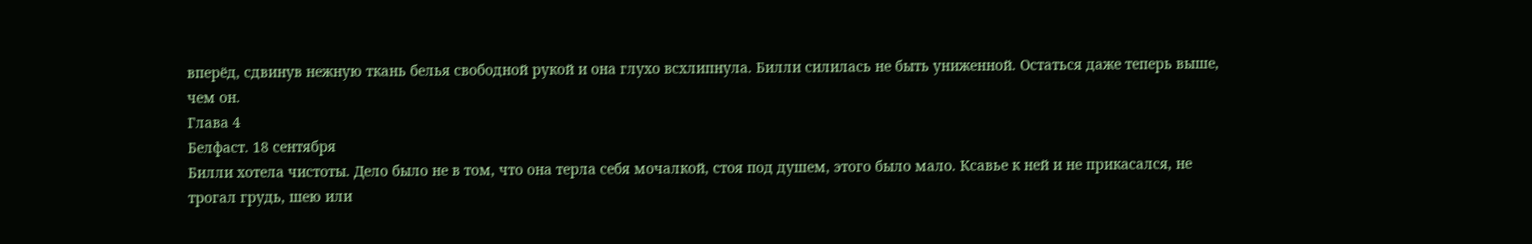вперёд, сдвинув нежную ткань белья свободной рукой и она глухо всхлипнула. Билли силилась не быть униженной. Остаться даже теперь выше, чем он.
Глава 4
Белфаст. 18 сентября
Билли хотела чистоты. Дело было не в том, что она терла себя мочалкой, стоя под душем, этого было мало. Ксавье к ней и не прикасался, не трогал грудь, шею или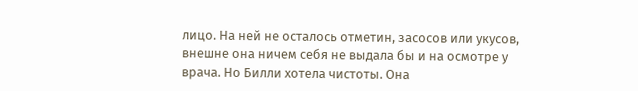лицо. На ней не осталось отметин, засосов или укусов, внешне она ничем себя не выдала бы и на осмотре у врача. Но Билли хотела чистоты. Она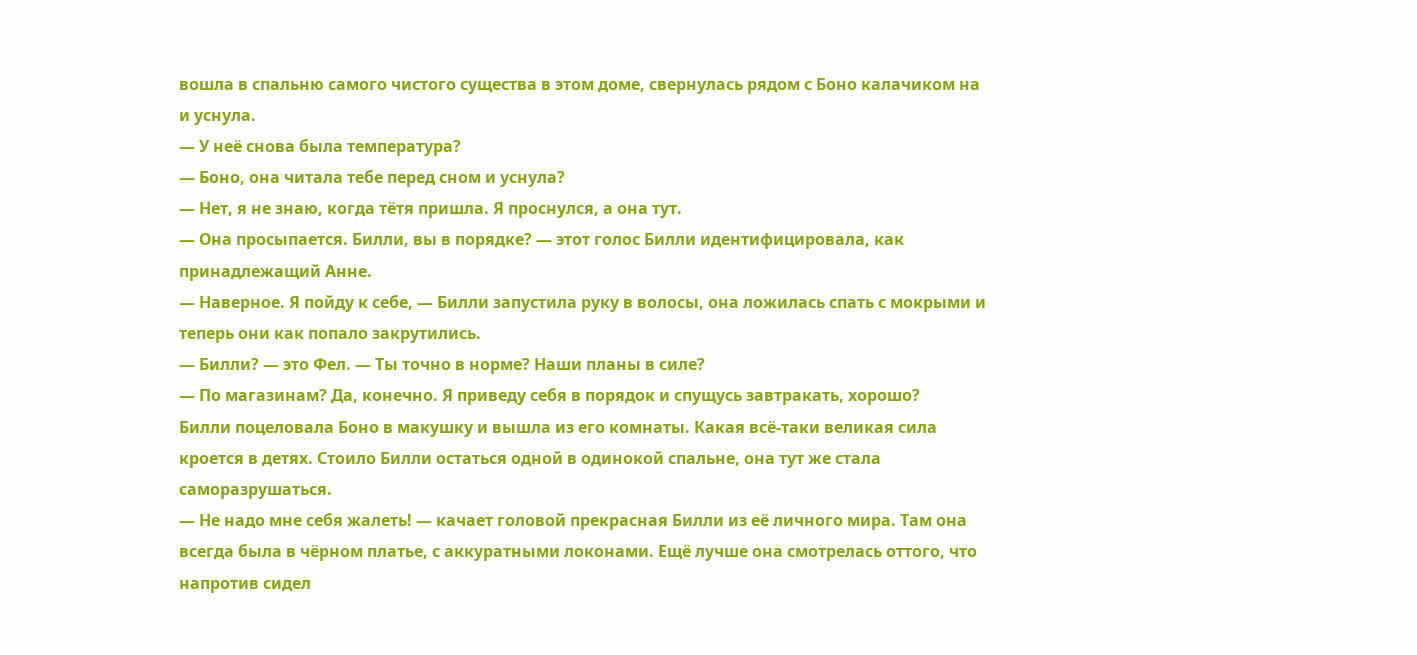вошла в спальню самого чистого существа в этом доме, свернулась рядом с Боно калачиком на и уснула.
— У неё снова была температура?
— Боно, она читала тебе перед сном и уснула?
— Нет, я не знаю, когда тётя пришла. Я проснулся, а она тут.
— Она просыпается. Билли, вы в порядке? — этот голос Билли идентифицировала, как принадлежащий Анне.
— Наверное. Я пойду к себе, — Билли запустила руку в волосы, она ложилась спать с мокрыми и теперь они как попало закрутились.
— Билли? — это Фел. — Ты точно в норме? Наши планы в силе?
— По магазинам? Да, конечно. Я приведу себя в порядок и спущусь завтракать, хорошо?
Билли поцеловала Боно в макушку и вышла из его комнаты. Какая всё-таки великая сила кроется в детях. Стоило Билли остаться одной в одинокой спальне, она тут же стала саморазрушаться.
— Не надо мне себя жалеть! — качает головой прекрасная Билли из её личного мира. Там она всегда была в чёрном платье, с аккуратными локонами. Ещё лучше она смотрелась оттого, что напротив сидел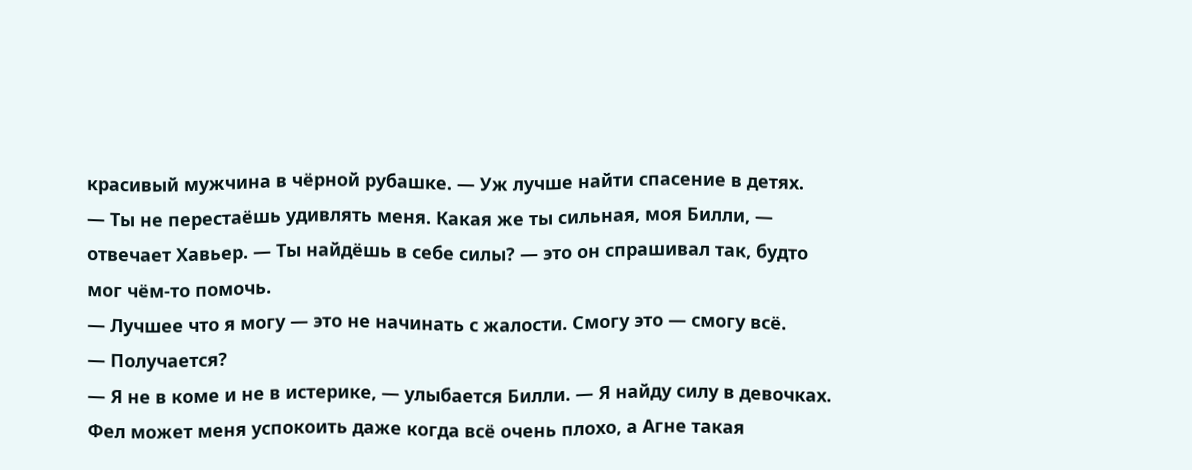красивый мужчина в чёрной рубашке. — Уж лучше найти спасение в детях.
— Ты не перестаёшь удивлять меня. Какая же ты сильная, моя Билли, — отвечает Хавьер. — Ты найдёшь в себе силы? — это он спрашивал так, будто мог чём-то помочь.
— Лучшее что я могу — это не начинать с жалости. Смогу это — смогу всё.
— Получается?
— Я не в коме и не в истерике, — улыбается Билли. — Я найду силу в девочках. Фел может меня успокоить даже когда всё очень плохо, а Агне такая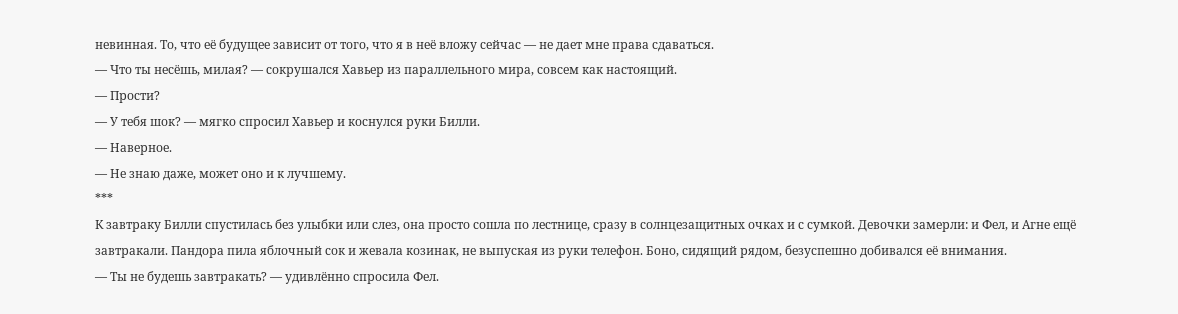невинная. То, что её будущее зависит от того, что я в неё вложу сейчас — не дает мне права сдаваться.
— Что ты несёшь, милая? — сокрушался Хавьер из параллельного мира, совсем как настоящий.
— Прости?
— У тебя шок? — мягко спросил Хавьер и коснулся руки Билли.
— Наверное.
— Не знаю даже, может оно и к лучшему.
***
К завтраку Билли спустилась без улыбки или слез, она просто сошла по лестнице, сразу в солнцезащитных очках и с сумкой. Девочки замерли: и Фел, и Агне ещё завтракали. Пандора пила яблочный сок и жевала козинак, не выпуская из руки телефон. Боно, сидящий рядом, безуспешно добивался её внимания.
— Ты не будешь завтракать? — удивлённо спросила Фел.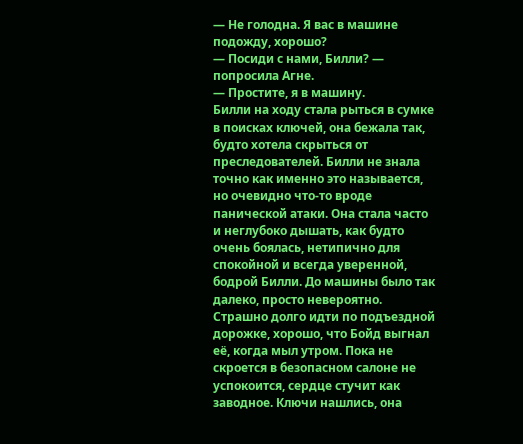— Не голодна. Я вас в машине подожду, хорошо?
— Посиди с нами, Билли? — попросила Агне.
— Простите, я в машину.
Билли на ходу стала рыться в сумке в поисках ключей, она бежала так, будто хотела скрыться от преследователей. Билли не знала точно как именно это называется, но очевидно что-то вроде панической атаки. Она стала часто и неглубоко дышать, как будто очень боялась, нетипично для спокойной и всегда уверенной, бодрой Билли. До машины было так далеко, просто невероятно. Страшно долго идти по подъездной дорожке, хорошо, что Бойд выгнал её, когда мыл утром. Пока не скроется в безопасном салоне не успокоится, сердце стучит как заводное. Ключи нашлись, она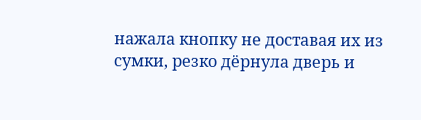нажала кнопку не доставая их из сумки, резко дёрнула дверь и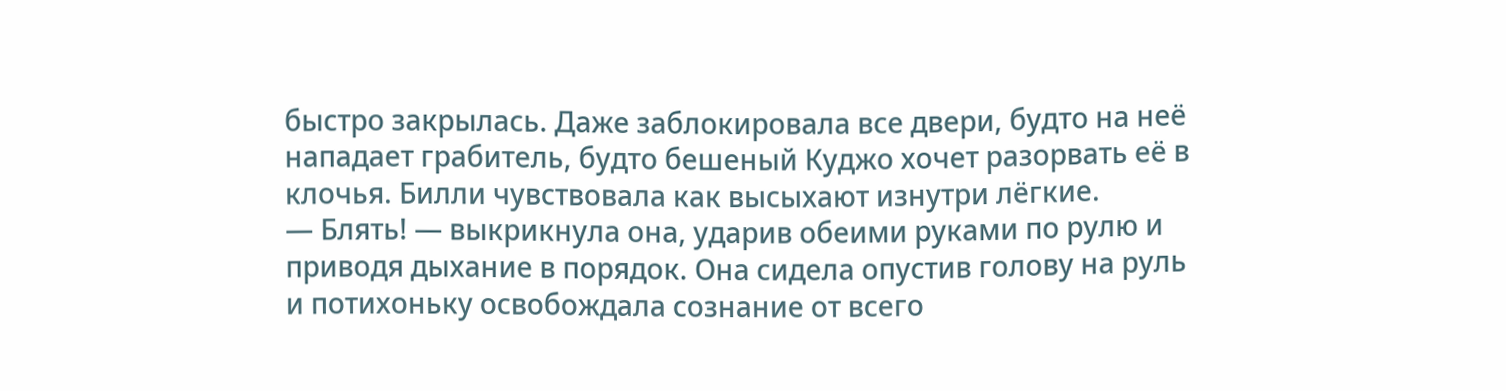быстро закрылась. Даже заблокировала все двери, будто на неё нападает грабитель, будто бешеный Куджо хочет разорвать её в клочья. Билли чувствовала как высыхают изнутри лёгкие.
— Блять! — выкрикнула она, ударив обеими руками по рулю и приводя дыхание в порядок. Она сидела опустив голову на руль и потихоньку освобождала сознание от всего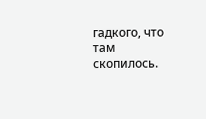гадкого, что там скопилось.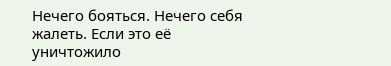Нечего бояться. Нечего себя жалеть. Если это её уничтожило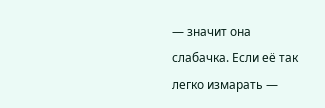— значит она слабачка. Если её так легко измарать —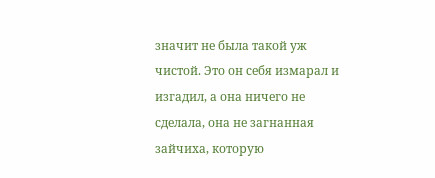значит не была такой уж чистой. Это он себя измарал и изгадил, а она ничего не сделала, она не загнанная зайчиха, которую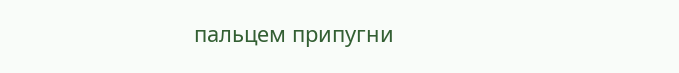пальцем припугни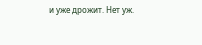и уже дрожит. Нет уж.